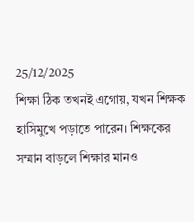25/12/2025
শিক্ষা ঠিক তখনই এগোয়, যখন শিক্ষক হাসিমুখে পড়াতে পারেন। শিক্ষকের সম্মান বাড়লে শিক্ষার মানও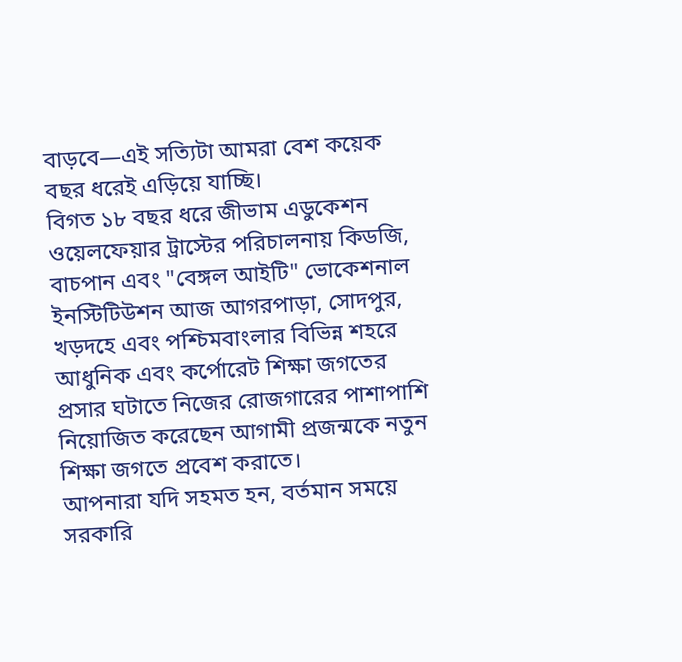বাড়বে—এই সত্যিটা আমরা বেশ কয়েক বছর ধরেই এড়িয়ে যাচ্ছি।
বিগত ১৮ বছর ধরে জীভাম এডুকেশন ওয়েলফেয়ার ট্রাস্টের পরিচালনায় কিডজি, বাচপান এবং "বেঙ্গল আইটি" ভোকেশনাল ইনস্টিটিউশন আজ আগরপাড়া, সোদপুর, খড়দহে এবং পশ্চিমবাংলার বিভিন্ন শহরে আধুনিক এবং কর্পোরেট শিক্ষা জগতের প্রসার ঘটাতে নিজের রোজগারের পাশাপাশি নিয়োজিত করেছেন আগামী প্রজন্মকে নতুন শিক্ষা জগতে প্রবেশ করাতে।
আপনারা যদি সহমত হন, বর্তমান সময়ে সরকারি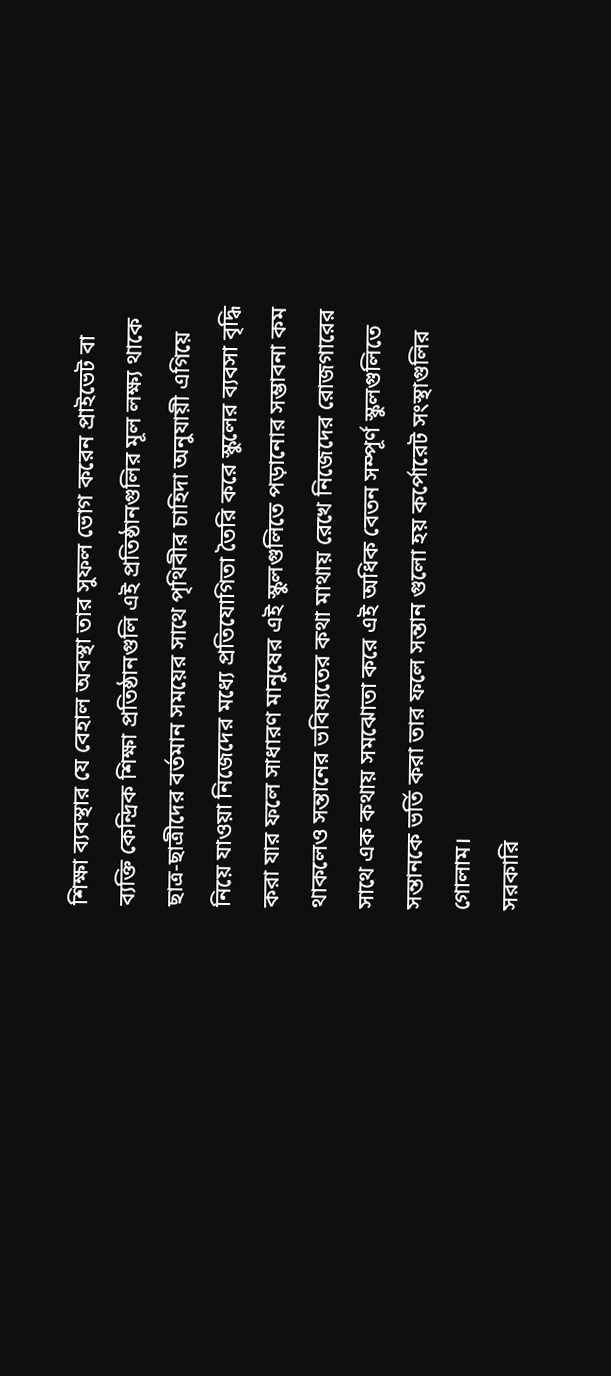শিক্ষা ব্যবস্থার যে বেহাল অবস্থা তার সুফল ভোগ করেন প্রাইভেট বা ব্যক্তি কেন্দ্রিক শিক্ষা প্রতিষ্ঠানগুলি এই প্রতিষ্ঠানগুলির মূল লক্ষ্য থাকে ছাত্র-ছাত্রীদের বর্তমান সময়ের সাথে পৃথিবীর চাহিদা অনুযায়ী এগিয়ে নিয়ে যাওয়া নিজেদের মধ্যে প্রতিযোগিতা তৈরি করে স্কুলের ব্যবসা বৃদ্ধি করা যার ফলে সাধারণ মানুষের এই স্কুলগুলিতে পড়ানোর সম্ভাবনা কম থাকলেও সন্তানের ভবিষ্যতের কথা মাথায় রেখে নিজেদের রোজগারের সাথে এক কথায় সমঝোতা করে এই অধিক বেতন সম্পূর্ণ স্কুলগুলিতে সন্তানকে ভর্তি করা তার ফলে সন্তান গুলো হয় কর্পোরেট সংস্থাগুলির গোলাম।
সরকারি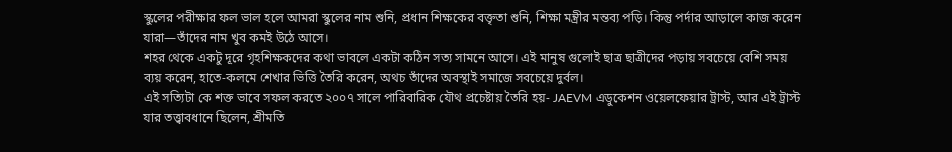স্কুলের পরীক্ষার ফল ভাল হলে আমরা স্কুলের নাম শুনি, প্রধান শিক্ষকের বক্তৃতা শুনি, শিক্ষা মন্ত্রীর মন্তব্য পড়ি। কিন্তু পর্দার আড়ালে কাজ করেন যারা—তাঁদের নাম খুব কমই উঠে আসে।
শহর থেকে একটু দূরে গৃহশিক্ষকদের কথা ভাবলে একটা কঠিন সত্য সামনে আসে। এই মানুষ গুলোই ছাত্র ছাত্রীদের পড়ায় সবচেয়ে বেশি সময় ব্যয় করেন, হাতে-কলমে শেখার ভিত্তি তৈরি করেন, অথচ তাঁদের অবস্থাই সমাজে সবচেয়ে দুর্বল।
এই সত্যিটা কে শক্ত ভাবে সফল করতে ২০০৭ সালে পারিবারিক যৌথ প্রচেষ্টায় তৈরি হয়- JAEVM এডুকেশন ওয়েলফেয়ার ট্রাস্ট, আর এই ট্রাস্ট যার তত্ত্বাবধানে ছিলেন, শ্রীমতি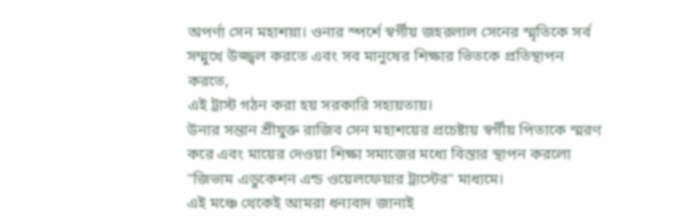অপর্ণা সেন মহাশয়া। ওনার স্পর্শে স্বর্গীয় জহরলাল সেনের স্মৃতিকে সর্ব সম্মুখে উজ্জ্বল করতে এবং সব মানুষের শিক্ষার ভিতকে প্রতিস্থাপন করতে,
এই ট্রাস্ট গঠন করা হয় সরকারি সহায়তায়।
উনার সন্তান শ্রীযুক্ত রাজিব সেন মহাশয়ের প্রচেষ্টায় স্বর্গীয় পিতাকে স্মরণ করে এবং মায়ের দেওয়া শিক্ষা সমাজের মধ্যে বিস্তার স্থাপন করলো "জিভাম এডুকেশন এন্ড ওয়েলফেয়ার ট্রাস্টের" মাধ্যমে।
এই মঞ্চে থেকেই আমরা ধন্যবাদ জানাই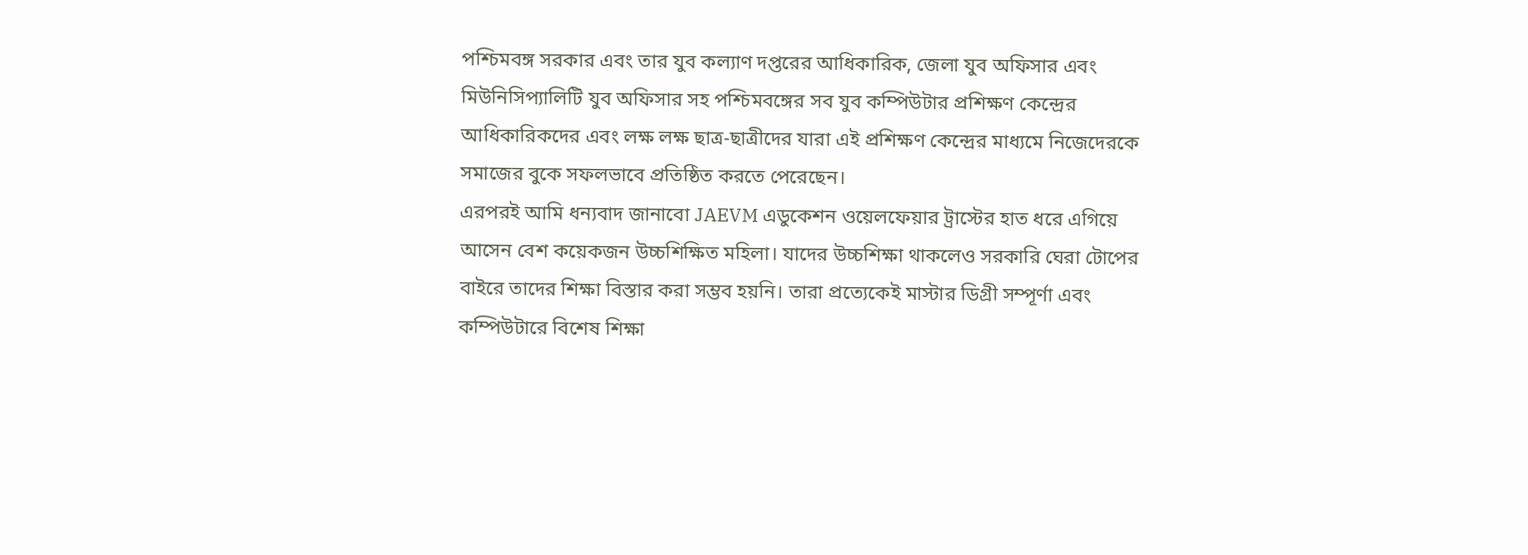পশ্চিমবঙ্গ সরকার এবং তার যুব কল্যাণ দপ্তরের আধিকারিক, জেলা যুব অফিসার এবং মিউনিসিপ্যালিটি যুব অফিসার সহ পশ্চিমবঙ্গের সব যুব কম্পিউটার প্রশিক্ষণ কেন্দ্রের আধিকারিকদের এবং লক্ষ লক্ষ ছাত্র-ছাত্রীদের যারা এই প্রশিক্ষণ কেন্দ্রের মাধ্যমে নিজেদেরকে সমাজের বুকে সফলভাবে প্রতিষ্ঠিত করতে পেরেছেন।
এরপরই আমি ধন্যবাদ জানাবো JAEVM এডুকেশন ওয়েলফেয়ার ট্রাস্টের হাত ধরে এগিয়ে আসেন বেশ কয়েকজন উচ্চশিক্ষিত মহিলা। যাদের উচ্চশিক্ষা থাকলেও সরকারি ঘেরা টোপের বাইরে তাদের শিক্ষা বিস্তার করা সম্ভব হয়নি। তারা প্রত্যেকেই মাস্টার ডিগ্রী সম্পূর্ণা এবং কম্পিউটারে বিশেষ শিক্ষা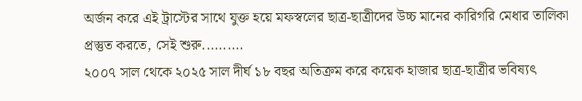অর্জন করে এই ট্রাস্টের সাথে যুক্ত হয়ে মফস্বলের ছাত্র-ছাত্রীদের উচ্চ মানের কারিগরি মেধার তালিকা প্রস্তুত করতে, সেই শুরু..........
২০০৭ সাল থেকে ২০২৫ সাল দীর্ঘ ১৮ বছর অতিক্রম করে কয়েক হাজার ছাত্র-ছাত্রীর ভবিষ্যৎ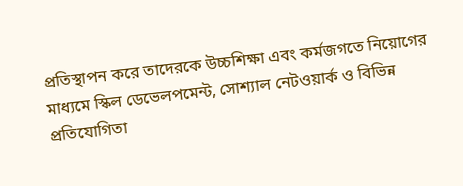প্রতিস্থাপন করে তাদেরকে উচ্চশিক্ষা এবং কর্মজগতে নিয়োগের মাধ্যমে স্কিল ডেভেলপমেন্ট, সোশ্যাল নেটওয়ার্ক ও বিভিন্ন প্রতিযোগিতা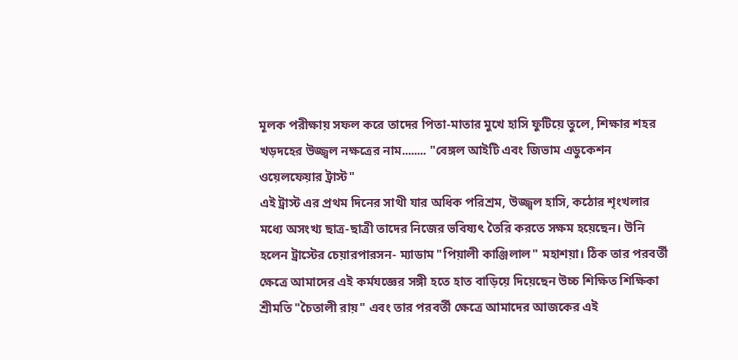মূলক পরীক্ষায় সফল করে তাদের পিতা-মাতার মুখে হাসি ফুটিয়ে তুলে, শিক্ষার শহর খড়দহের উজ্জ্বল নক্ষত্রের নাম........ "বেঙ্গল আইটি এবং জিভাম এডুকেশন ওয়েলফেয়ার ট্রাস্ট"
এই ট্রাস্ট এর প্রথম দিনের সাথী যার অধিক পরিশ্রম, উজ্জ্বল হাসি, কঠোর শৃংখলার মধ্যে অসংখ্য ছাত্র-ছাত্রী তাদের নিজের ভবিষ্যৎ তৈরি করতে সক্ষম হয়েছেন। উনি হলেন ট্রাস্টের চেয়ারপারসন- ম্যাডাম "পিয়ালী কাঞ্জিলাল" মহাশয়া। ঠিক তার পরবর্তী ক্ষেত্রে আমাদের এই কর্মযজ্ঞের সঙ্গী হতে হাত বাড়িয়ে দিয়েছেন উচ্চ শিক্ষিত শিক্ষিকা শ্রীমতি "চৈতালী রায়" এবং তার পরবর্তী ক্ষেত্রে আমাদের আজকের এই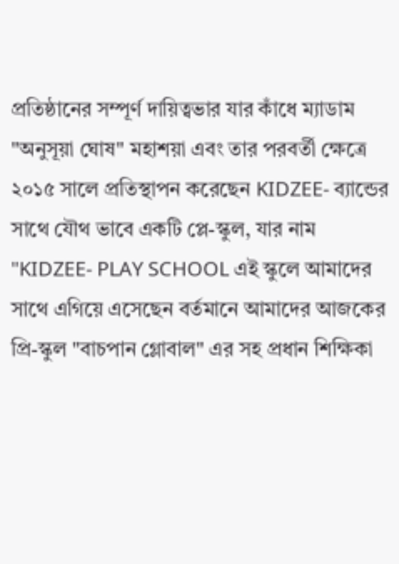প্রতিষ্ঠানের সম্পূর্ণ দায়িত্বভার যার কাঁধে ম্যাডাম "অনুসূয়া ঘোষ" মহাশয়া এবং তার পরবর্তী ক্ষেত্রে ২০১৫ সালে প্রতিস্থাপন করেছেন KIDZEE- ব্যান্ডের সাথে যৌথ ভাবে একটি প্লে-স্কুল, যার নাম "KIDZEE- PLAY SCHOOL এই স্কুলে আমাদের সাথে এগিয়ে এসেছেন বর্তমানে আমাদের আজকের প্রি-স্কুল "বাচপান গ্লোবাল" এর সহ প্রধান শিক্ষিকা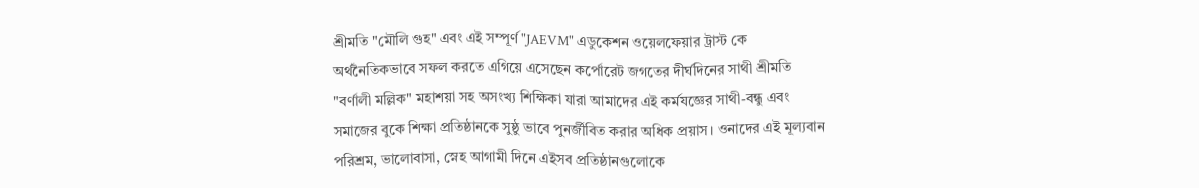শ্রীমতি "মৌলি গুহ" এবং এই সম্পূর্ণ "JAEVM" এডুকেশন ওয়েলফেয়ার ট্রাস্ট কে অর্থনৈতিকভাবে সফল করতে এগিয়ে এসেছেন কর্পোরেট জগতের দীর্ঘদিনের সাথী শ্রীমতি "বর্ণালী মল্লিক" মহাশয়া সহ অসংখ্য শিক্ষিকা যারা আমাদের এই কর্মযজ্ঞের সাথী-বন্ধু এবং সমাজের বুকে শিক্ষা প্রতিষ্ঠানকে সুষ্ঠু ভাবে পুনর্জীবিত করার অধিক প্রয়াস। ওনাদের এই মূল্যবান পরিশ্রম, ভালোবাসা, স্নেহ আগামী দিনে এইসব প্রতিষ্ঠানগুলোকে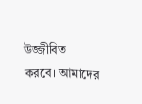উজ্জীবিত করবে। আমাদের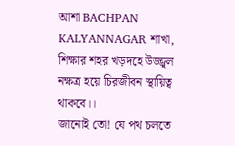আশা BACHPAN KALYANNAGAR শাখা, শিক্ষার শহর খড়দহে উজ্জ্বল নক্ষত্র হয়ে চিরজীবন স্থায়িত্ব থাকবে।।
জানোই তো! যে পথ চলতে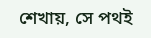শেখায়, সে পথই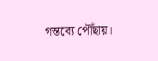গন্তব্যে পৌঁছায়।